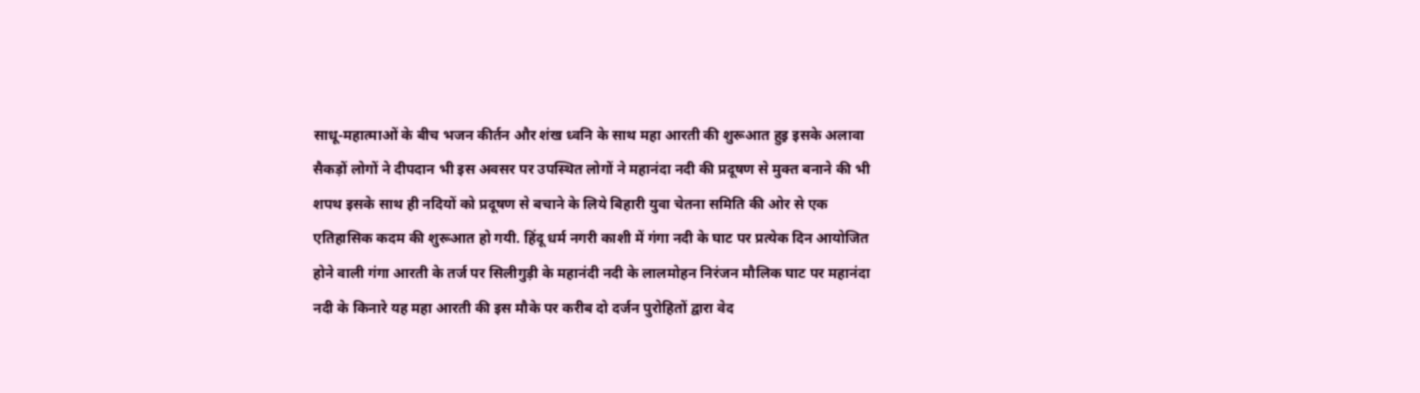साधू-महात्माओं के बीच भजन कीर्तन और शंख ध्वनि के साथ महा आरती की शुरूआत हुइ़ इसके अलावा सैकड़ों लोगों ने दीपदान भी इस अवसर पर उपस्थित लोगों ने महानंदा नदी की प्रदूषण से मुक्त बनाने की भी शपथ इसके साथ ही नदियों को प्रदूषण से बचाने के लिये बिहारी युवा चेतना समिति की ओर से एक एतिहासिक कदम की शुरूआत हो गयी. हिंदू धर्म नगरी काशी में गंगा नदी के घाट पर प्रत्येक दिन आयोजित होने वाली गंगा आरती के तर्ज पर सिलीगुड़ी के महानंदी नदी के लालमोहन निरंजन मौलिक घाट पर महानंदा नदी के किनारे यह महा आरती की इस मौके पर करीब दो दर्जन पुरोहितों द्वारा वेद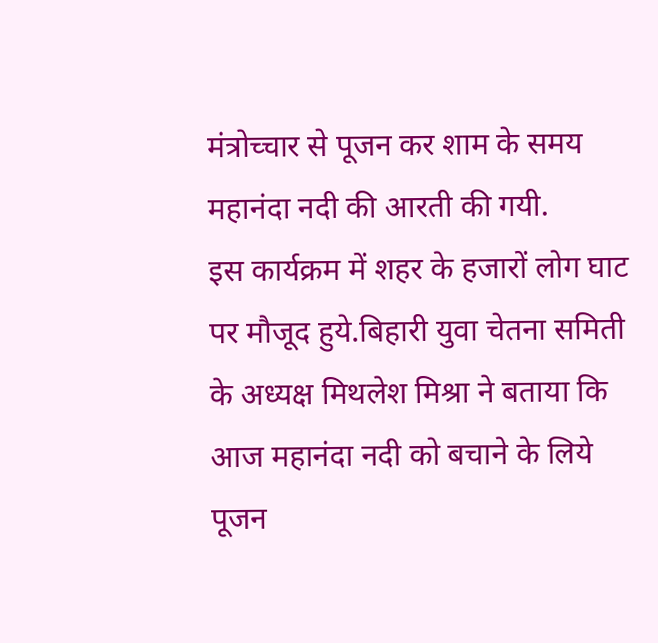मंत्रोच्चार से पूजन कर शाम के समय महानंदा नदी की आरती की गयी.
इस कार्यक्रम में शहर के हजारों लोग घाट पर मौजूद हुये.बिहारी युवा चेतना समिती के अध्यक्ष मिथलेश मिश्रा ने बताया कि आज महानंदा नदी को बचाने के लिये पूजन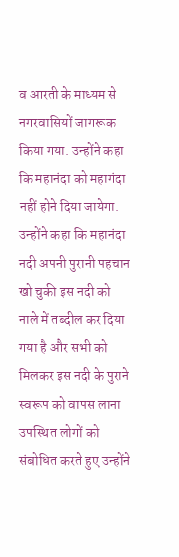व आरती के माध्यम से नगरवासियों जागरूक किया गया. उन्होंने कहा कि महानंदा को महागंदा नहीं होने दिया जायेगा. उन्होंने कहा कि महानंदा नदी अपनी पुरानी पहचान खो चुकी इस नदी को नाले में तब्दील कर दिया गया है और सभी को मिलकर इस नदी के पुराने स्वरूप को वापस लाना उपस्थित लोगों को संबोधित करते हुए उन्होंने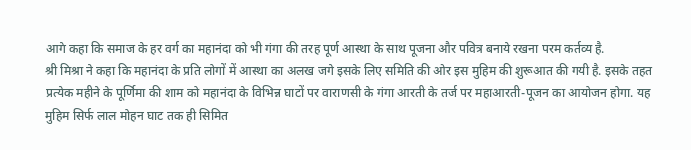आगे कहा कि समाज के हर वर्ग का महानंदा को भी गंगा की तरह पूर्ण आस्था के साथ पूजना और पवित्र बनाये रखना परम कर्तव्य है.
श्री मिश्रा ने कहा कि महानंदा के प्रति लोगों में आस्था का अलख जगे इसके लिए समिति की ओर इस मुहिम की शुरूआत की गयी है. इसके तहत प्रत्येक महीने के पूर्णिमा की शाम को महानंदा के विभिन्न घाटों पर वाराणसी के गंगा आरती के तर्ज पर महाआरती-पूजन का आयोजन होगा. यह मुहिम सिर्फ लाल मोहन घाट तक ही सिमित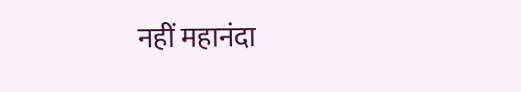नहीं महानंदा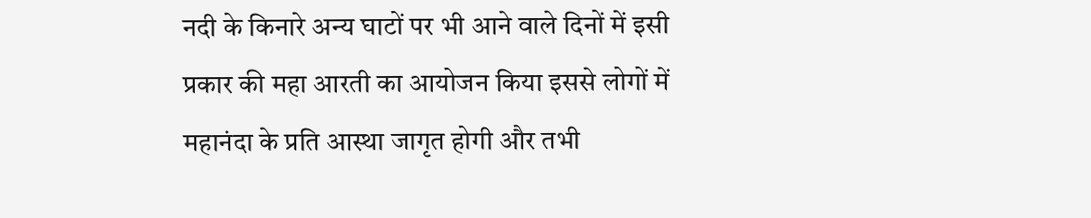नदी के किनारे अन्य घाटों पर भी आने वाले दिनों में इसी प्रकार की महा आरती का आयोजन किया इससे लोगों में महानंदा के प्रति आस्था जागृत होगी और तभी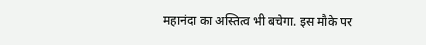महानंदा का अस्तित्व भी बचेगा. इस मौके पर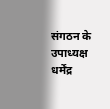संगठन के उपाध्यक्ष धर्मेंद्र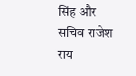सिंह और सचिव राजेश राय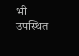भी उपस्थित